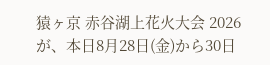猿ヶ京 赤谷湖上花火大会 2026が、本日8月28日(金)から30日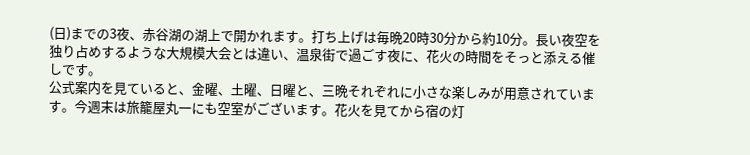(日)までの3夜、赤谷湖の湖上で開かれます。打ち上げは毎晩20時30分から約10分。長い夜空を独り占めするような大規模大会とは違い、温泉街で過ごす夜に、花火の時間をそっと添える催しです。
公式案内を見ていると、金曜、土曜、日曜と、三晩それぞれに小さな楽しみが用意されています。今週末は旅籠屋丸一にも空室がございます。花火を見てから宿の灯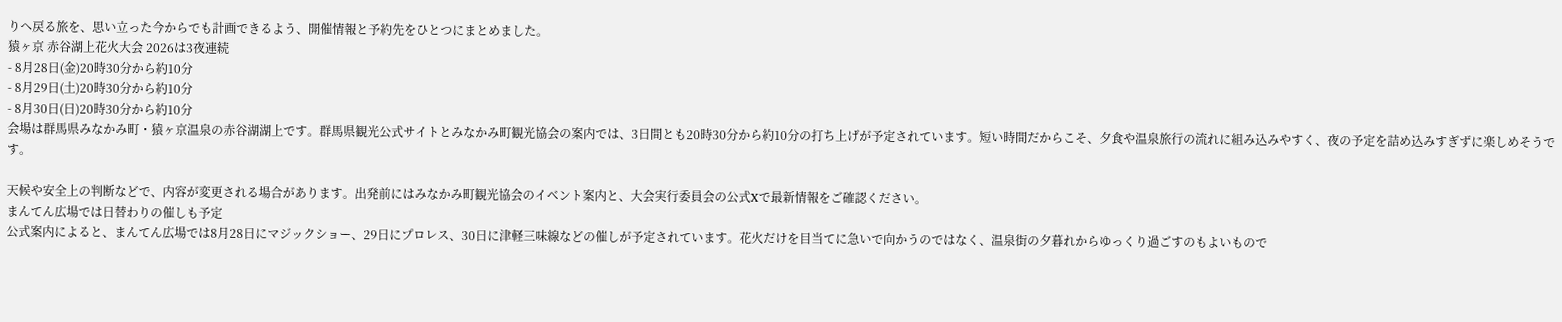りへ戻る旅を、思い立った今からでも計画できるよう、開催情報と予約先をひとつにまとめました。
猿ヶ京 赤谷湖上花火大会 2026は3夜連続
- 8月28日(金)20時30分から約10分
- 8月29日(土)20時30分から約10分
- 8月30日(日)20時30分から約10分
会場は群馬県みなかみ町・猿ヶ京温泉の赤谷湖湖上です。群馬県観光公式サイトとみなかみ町観光協会の案内では、3日間とも20時30分から約10分の打ち上げが予定されています。短い時間だからこそ、夕食や温泉旅行の流れに組み込みやすく、夜の予定を詰め込みすぎずに楽しめそうです。

天候や安全上の判断などで、内容が変更される場合があります。出発前にはみなかみ町観光協会のイベント案内と、大会実行委員会の公式Xで最新情報をご確認ください。
まんてん広場では日替わりの催しも予定
公式案内によると、まんてん広場では8月28日にマジックショー、29日にプロレス、30日に津軽三味線などの催しが予定されています。花火だけを目当てに急いで向かうのではなく、温泉街の夕暮れからゆっくり過ごすのもよいもので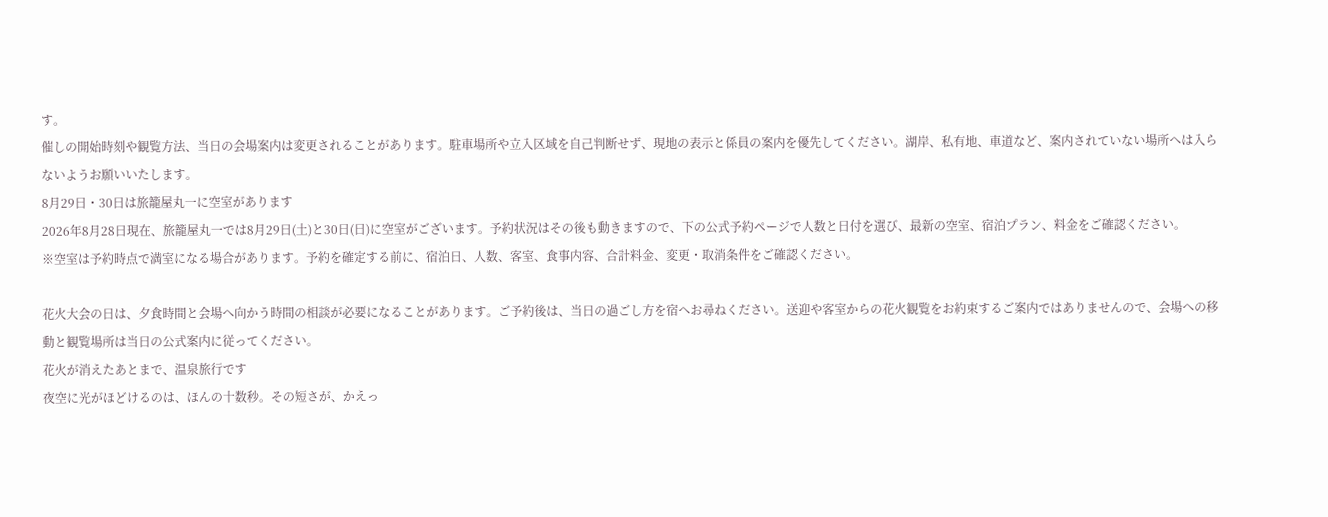す。
催しの開始時刻や観覧方法、当日の会場案内は変更されることがあります。駐車場所や立入区域を自己判断せず、現地の表示と係員の案内を優先してください。湖岸、私有地、車道など、案内されていない場所へは入らないようお願いいたします。
8月29日・30日は旅籠屋丸一に空室があります
2026年8月28日現在、旅籠屋丸一では8月29日(土)と30日(日)に空室がございます。予約状況はその後も動きますので、下の公式予約ページで人数と日付を選び、最新の空室、宿泊プラン、料金をご確認ください。
※空室は予約時点で満室になる場合があります。予約を確定する前に、宿泊日、人数、客室、食事内容、合計料金、変更・取消条件をご確認ください。

花火大会の日は、夕食時間と会場へ向かう時間の相談が必要になることがあります。ご予約後は、当日の過ごし方を宿へお尋ねください。送迎や客室からの花火観覧をお約束するご案内ではありませんので、会場への移動と観覧場所は当日の公式案内に従ってください。
花火が消えたあとまで、温泉旅行です
夜空に光がほどけるのは、ほんの十数秒。その短さが、かえっ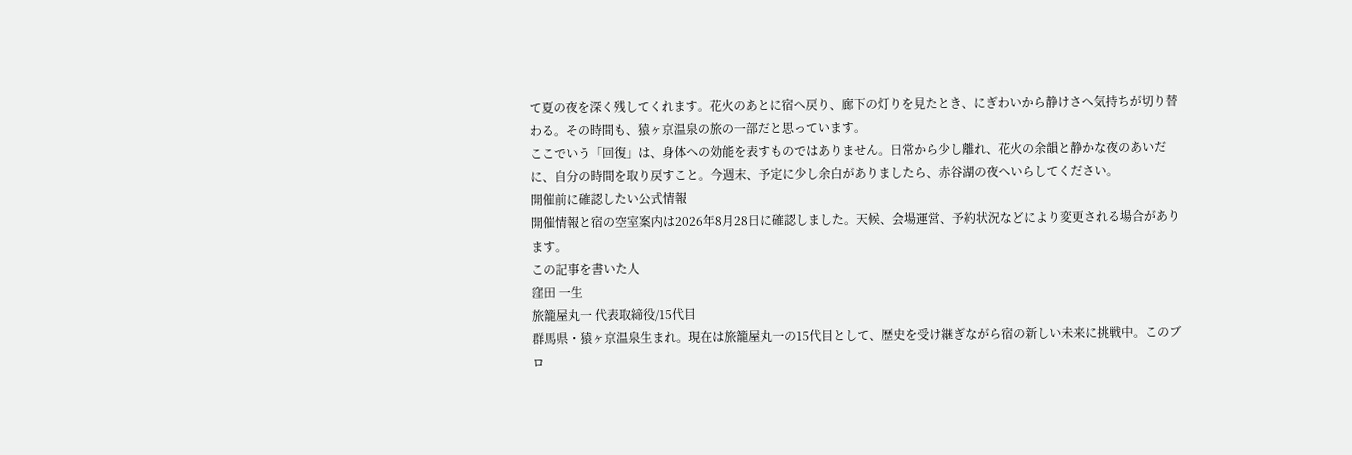て夏の夜を深く残してくれます。花火のあとに宿へ戻り、廊下の灯りを見たとき、にぎわいから静けさへ気持ちが切り替わる。その時間も、猿ヶ京温泉の旅の一部だと思っています。
ここでいう「回復」は、身体への効能を表すものではありません。日常から少し離れ、花火の余韻と静かな夜のあいだに、自分の時間を取り戻すこと。今週末、予定に少し余白がありましたら、赤谷湖の夜へいらしてください。
開催前に確認したい公式情報
開催情報と宿の空室案内は2026年8月28日に確認しました。天候、会場運営、予約状況などにより変更される場合があります。
この記事を書いた人
窪田 一生
旅籠屋丸一 代表取締役/15代目
群馬県・猿ヶ京温泉生まれ。現在は旅籠屋丸一の15代目として、歴史を受け継ぎながら宿の新しい未来に挑戦中。このブロ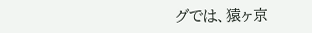グでは、猿ヶ京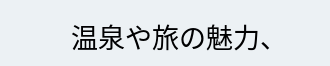温泉や旅の魅力、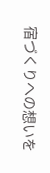宿づくりへの想いを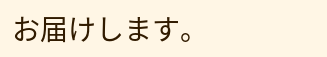お届けします。